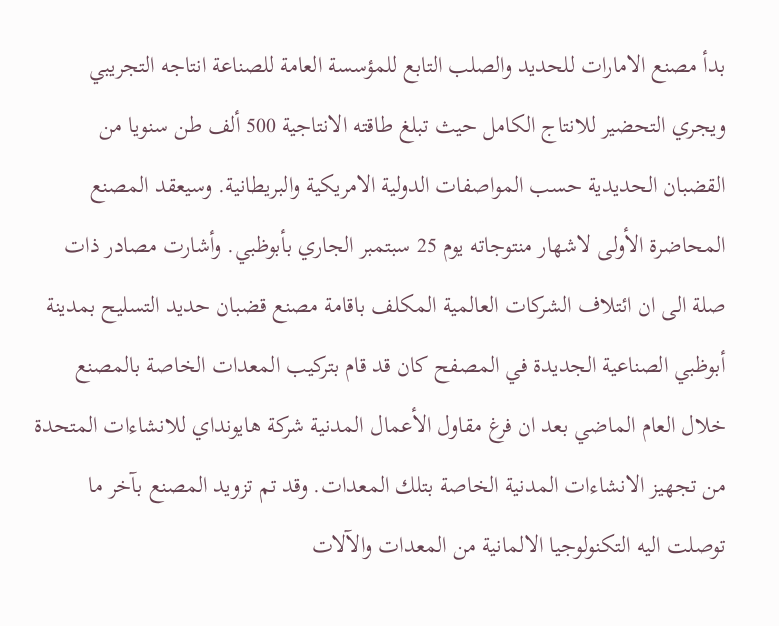بدأ مصنع الامارات للحديد والصلب التابع للمؤسسة العامة للصناعة انتاجه التجريبي ويجري التحضير للانتاج الكامل حيث تبلغ طاقته الانتاجية 500 ألف طن سنويا من القضبان الحديدية حسب المواصفات الدولية الامريكية والبريطانية. وسيعقد المصنع المحاضرة الأولى لاشهار منتوجاته يوم 25 سبتمبر الجاري بأبوظبي. وأشارت مصادر ذات صلة الى ان ائتلاف الشركات العالمية المكلف باقامة مصنع قضبان حديد التسليح بمدينة أبوظبي الصناعية الجديدة في المصفح كان قد قام بتركيب المعدات الخاصة بالمصنع خلال العام الماضي بعد ان فرغ مقاول الأعمال المدنية شركة هايونداي للانشاءات المتحدة من تجهيز الانشاءات المدنية الخاصة بتلك المعدات. وقد تم تزويد المصنع بآخر ما توصلت اليه التكنولوجيا الالمانية من المعدات والآلات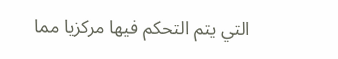التي يتم التحكم فيها مركزيا مما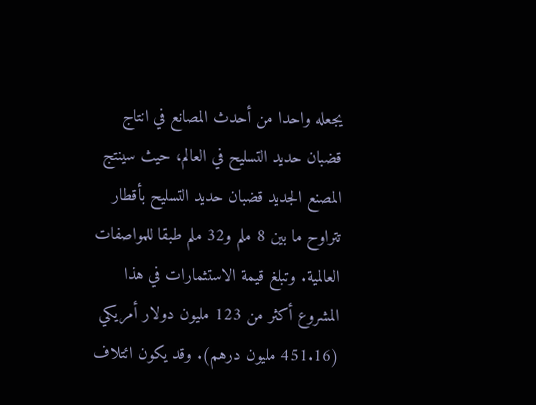يجعله واحدا من أحدث المصانع في انتاج قضبان حديد التسليح في العالم، حيث سينتج المصنع الجديد قضبان حديد التسليح بأقطار تتراوح ما بين 8 ملم و32 ملم طبقا للمواصفات العالمية. وتبلغ قيمة الاستثمارات في هذا المشروع أكثر من 123 مليون دولار أمريكي (451.16 مليون درهم). وقد يكون ائتلاف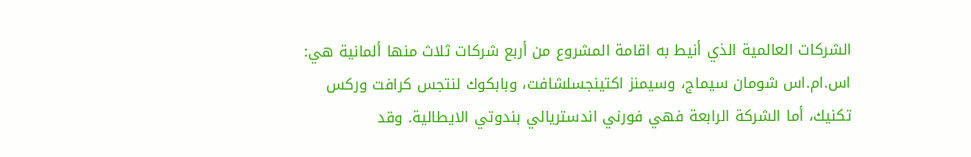الشركات العالمية الذي أنيط به اقامة المشروع من أربع شركات ثلاث منها ألمانية هي: اس.ام.اس شومان سيماج، وسيمنز اكتينجسلشافت، وبابكوك لنتجس كرافت وركس تكنيك، أما الشركة الرابعة فهي فورني اندستريالي بندوتي الايطالية. وقد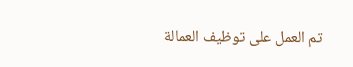تم العمل على توظيف العمالة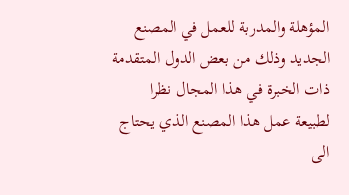المؤهلة والمدربة للعمل في المصنع الجديد وذلك من بعض الدول المتقدمة ذات الخبرة في هذا المجال نظرا لطبيعة عمل هذا المصنع الذي يحتاج الى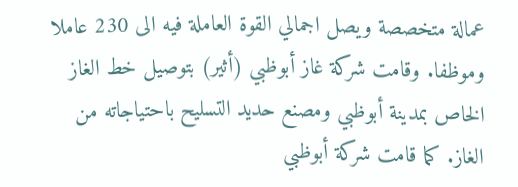عمالة متخصصة ويصل اجمالي القوة العاملة فيه الى 230 عاملا وموظفا. وقامت شركة غاز أبوظبي (أثير) بتوصيل خط الغاز الخاص بمدينة أبوظبي ومصنع حديد التسليح باحتياجاته من الغاز. كما قامت شركة أبوظبي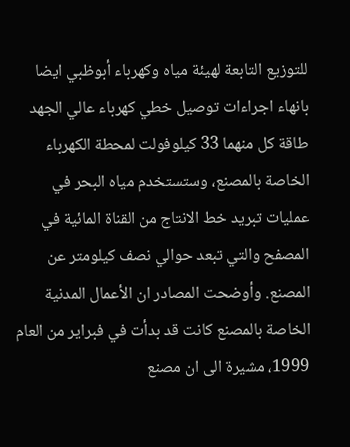للتوزيع التابعة لهيئة مياه وكهرباء أبوظبي ايضا بانهاء اجراءات توصيل خطي كهرباء عالي الجهد طاقة كل منهما 33 كيلوفولت لمحطة الكهرباء الخاصة بالمصنع، وستستخدم مياه البحر في عمليات تبريد خط الانتاج من القناة المائية في المصفح والتي تبعد حوالي نصف كيلومتر عن المصنع. وأوضحت المصادر ان الأعمال المدنية الخاصة بالمصنع كانت قد بدأت في فبراير من العام 1999، مشيرة الى ان مصنع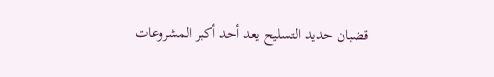قضبان حديد التسليح يعد أحد أكبر المشروعات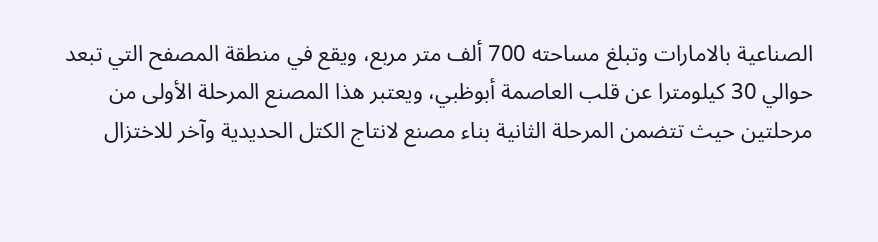الصناعية بالامارات وتبلغ مساحته 700 ألف متر مربع، ويقع في منطقة المصفح التي تبعد حوالي 30 كيلومترا عن قلب العاصمة أبوظبي، ويعتبر هذا المصنع المرحلة الأولى من مرحلتين حيث تتضمن المرحلة الثانية بناء مصنع لانتاج الكتل الحديدية وآخر للاختزال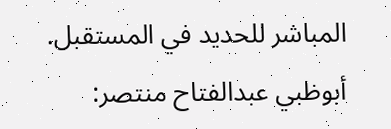المباشر للحديد في المستقبل. أبوظبي عبدالفتاح منتصر: